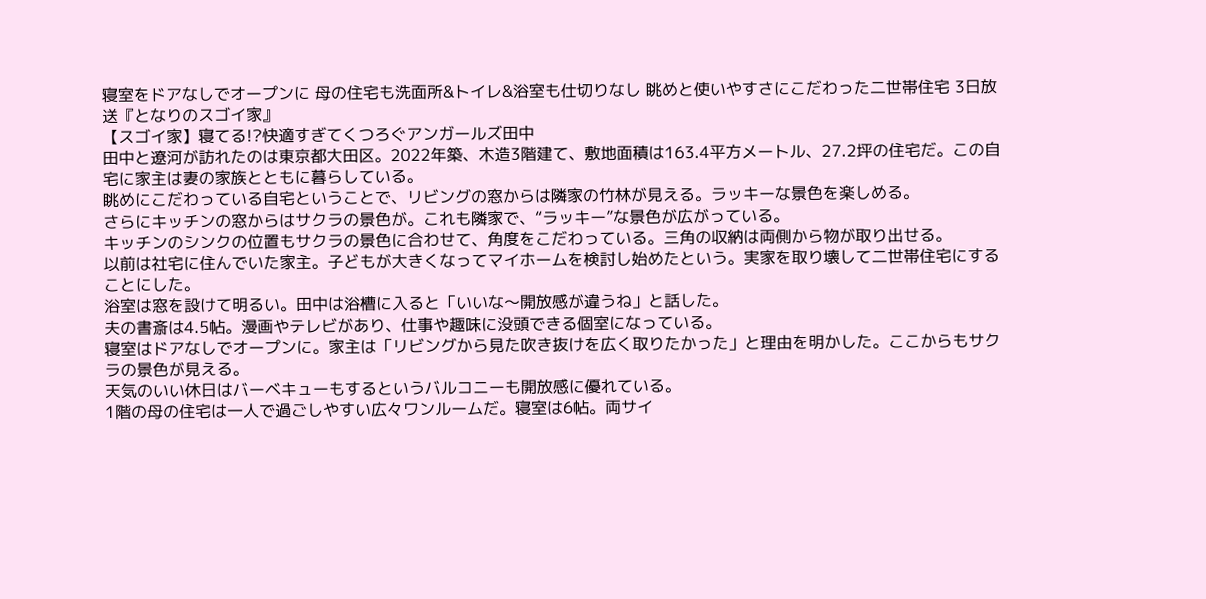寝室をドアなしでオープンに 母の住宅も洗面所&トイレ&浴室も仕切りなし 眺めと使いやすさにこだわった二世帯住宅 3日放送『となりのスゴイ家』
【スゴイ家】寝てる!?快適すぎてくつろぐアンガールズ田中
田中と遼河が訪れたのは東京都大田区。2022年築、木造3階建て、敷地面積は163.4平方メートル、27.2坪の住宅だ。この自宅に家主は妻の家族とともに暮らしている。
眺めにこだわっている自宅ということで、リビングの窓からは隣家の竹林が見える。ラッキーな景色を楽しめる。
さらにキッチンの窓からはサクラの景色が。これも隣家で、“ラッキー”な景色が広がっている。
キッチンのシンクの位置もサクラの景色に合わせて、角度をこだわっている。三角の収納は両側から物が取り出せる。
以前は社宅に住んでいた家主。子どもが大きくなってマイホームを検討し始めたという。実家を取り壊して二世帯住宅にすることにした。
浴室は窓を設けて明るい。田中は浴槽に入ると「いいな〜開放感が違うね」と話した。
夫の書斎は4.5帖。漫画やテレビがあり、仕事や趣味に没頭できる個室になっている。
寝室はドアなしでオープンに。家主は「リビングから見た吹き抜けを広く取りたかった」と理由を明かした。ここからもサクラの景色が見える。
天気のいい休日はバーベキューもするというバルコニーも開放感に優れている。
1階の母の住宅は一人で過ごしやすい広々ワンルームだ。寝室は6帖。両サイ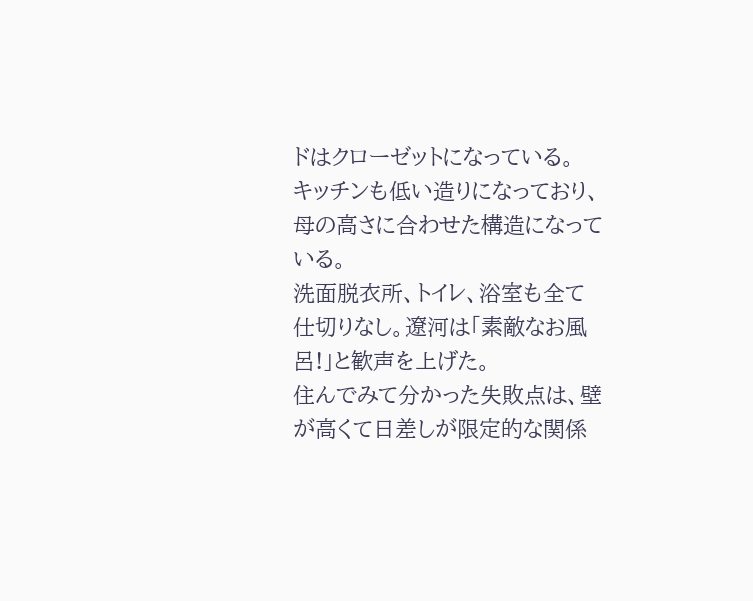ドはクローゼットになっている。
キッチンも低い造りになっており、母の高さに合わせた構造になっている。
洗面脱衣所、トイレ、浴室も全て仕切りなし。遼河は「素敵なお風呂!」と歓声を上げた。
住んでみて分かった失敗点は、壁が高くて日差しが限定的な関係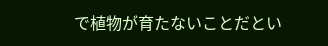で植物が育たないことだとい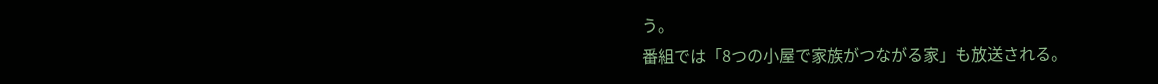う。
番組では「8つの小屋で家族がつながる家」も放送される。